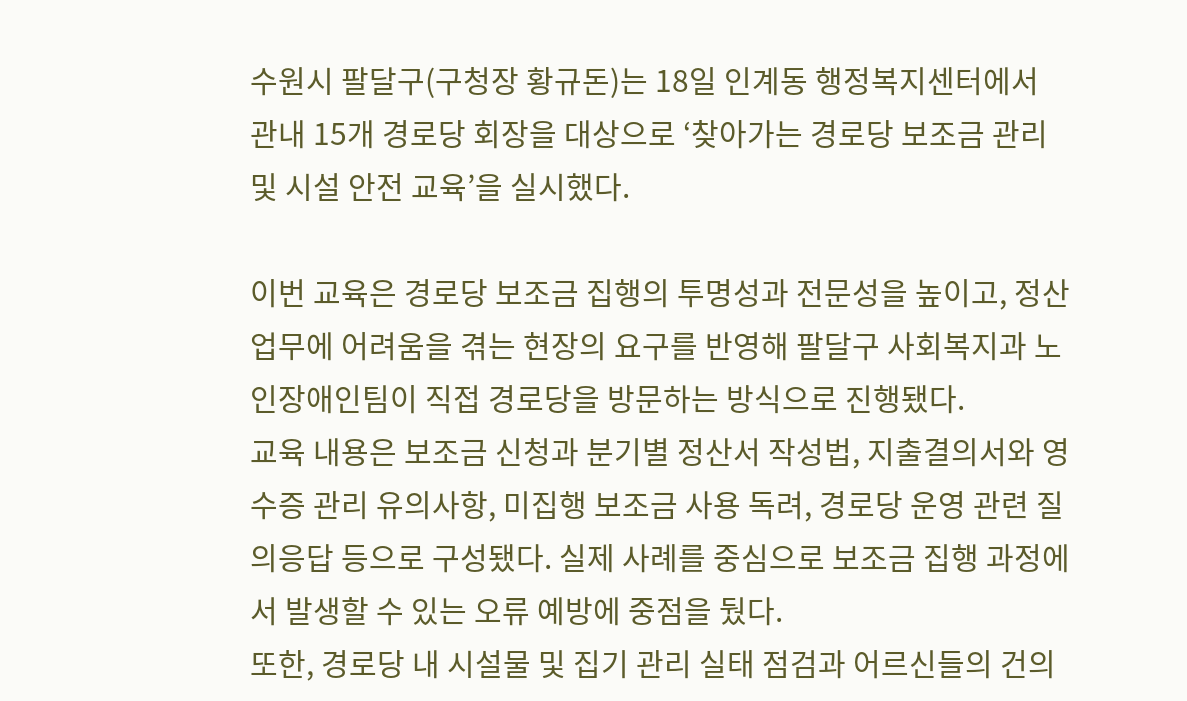수원시 팔달구(구청장 황규돈)는 18일 인계동 행정복지센터에서 관내 15개 경로당 회장을 대상으로 ‘찾아가는 경로당 보조금 관리 및 시설 안전 교육’을 실시했다.

이번 교육은 경로당 보조금 집행의 투명성과 전문성을 높이고, 정산 업무에 어려움을 겪는 현장의 요구를 반영해 팔달구 사회복지과 노인장애인팀이 직접 경로당을 방문하는 방식으로 진행됐다.
교육 내용은 보조금 신청과 분기별 정산서 작성법, 지출결의서와 영수증 관리 유의사항, 미집행 보조금 사용 독려, 경로당 운영 관련 질의응답 등으로 구성됐다. 실제 사례를 중심으로 보조금 집행 과정에서 발생할 수 있는 오류 예방에 중점을 뒀다.
또한, 경로당 내 시설물 및 집기 관리 실태 점검과 어르신들의 건의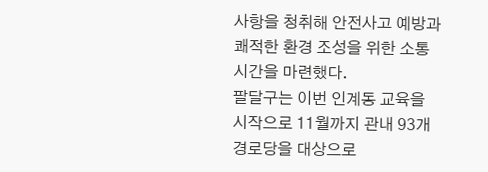사항을 청취해 안전사고 예방과 쾌적한 환경 조성을 위한 소통 시간을 마련했다.
팔달구는 이번 인계동 교육을 시작으로 11월까지 관내 93개 경로당을 대상으로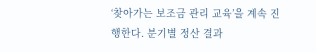‘찾아가는 보조금 관리 교육’을 계속 진행한다. 분기별 정산 결과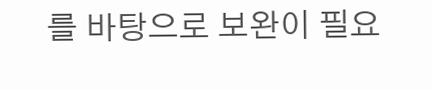를 바탕으로 보완이 필요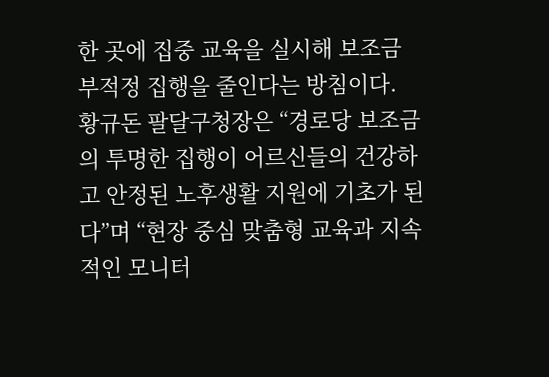한 곳에 집중 교육을 실시해 보조금 부적정 집행을 줄인다는 방침이다.
황규돈 팔달구청장은 “경로당 보조금의 투명한 집행이 어르신들의 건강하고 안정된 노후생활 지원에 기초가 된다”며 “현장 중심 맞춤형 교육과 지속적인 모니터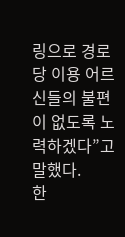링으로 경로당 이용 어르신들의 불편이 없도록 노력하겠다”고 말했다.
한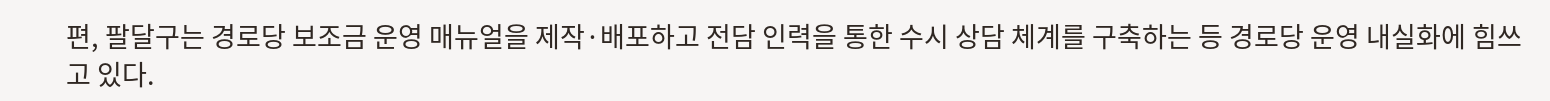편, 팔달구는 경로당 보조금 운영 매뉴얼을 제작·배포하고 전담 인력을 통한 수시 상담 체계를 구축하는 등 경로당 운영 내실화에 힘쓰고 있다.